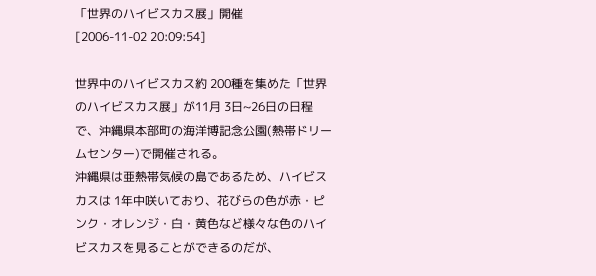「世界のハイビスカス展」開催
[2006-11-02 20:09:54]

世界中のハイビスカス約 200種を集めた「世界のハイビスカス展」が11月 3日~26日の日程で、沖縄県本部町の海洋博記念公園(熱帯ドリームセンター)で開催される。
沖縄県は亜熱帯気候の島であるため、ハイビスカスは 1年中咲いており、花びらの色が赤・ピンク・オレンジ・白・黄色など様々な色のハイビスカスを見ることができるのだが、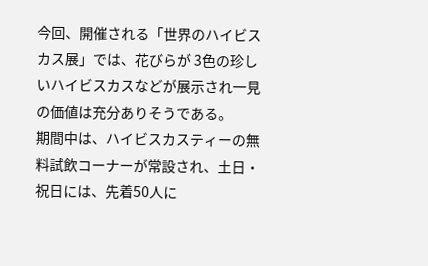今回、開催される「世界のハイビスカス展」では、花びらが 3色の珍しいハイビスカスなどが展示され一見の価値は充分ありそうである。
期間中は、ハイビスカスティーの無料試飲コーナーが常設され、土日・祝日には、先着50人に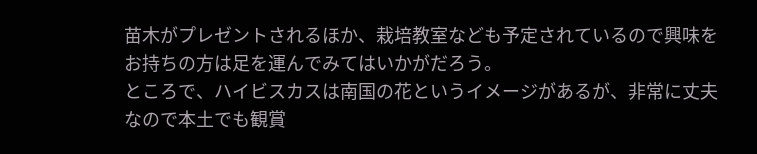苗木がプレゼントされるほか、栽培教室なども予定されているので興味をお持ちの方は足を運んでみてはいかがだろう。
ところで、ハイビスカスは南国の花というイメージがあるが、非常に丈夫なので本土でも観賞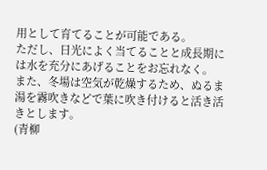用として育てることが可能である。
ただし、日光によく当てることと成長期には水を充分にあげることをお忘れなく。
また、冬場は空気が乾燥するため、ぬるま湯を霧吹きなどで葉に吹き付けると活き活きとします。
(青柳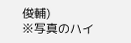俊輔)
※写真のハイ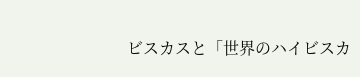ビスカスと「世界のハイビスカ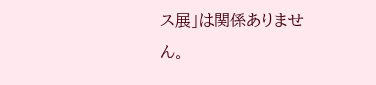ス展」は関係ありません。